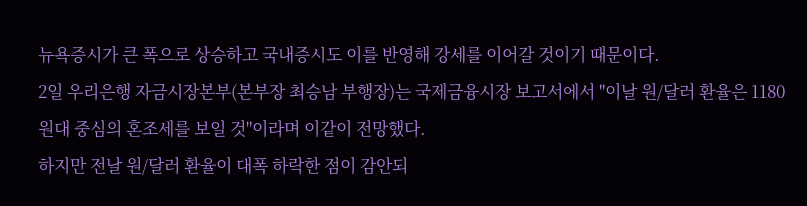뉴욕증시가 큰 폭으로 상승하고 국내증시도 이를 반영해 강세를 이어갈 것이기 때문이다.
2일 우리은행 자금시장본부(본부장 최승남 부행장)는 국제금융시장 보고서에서 "이날 원/달러 환율은 1180원대 중심의 혼조세를 보일 것"이라며 이같이 전망했다.
하지만 전날 원/달러 환율이 대폭 하락한 점이 감안되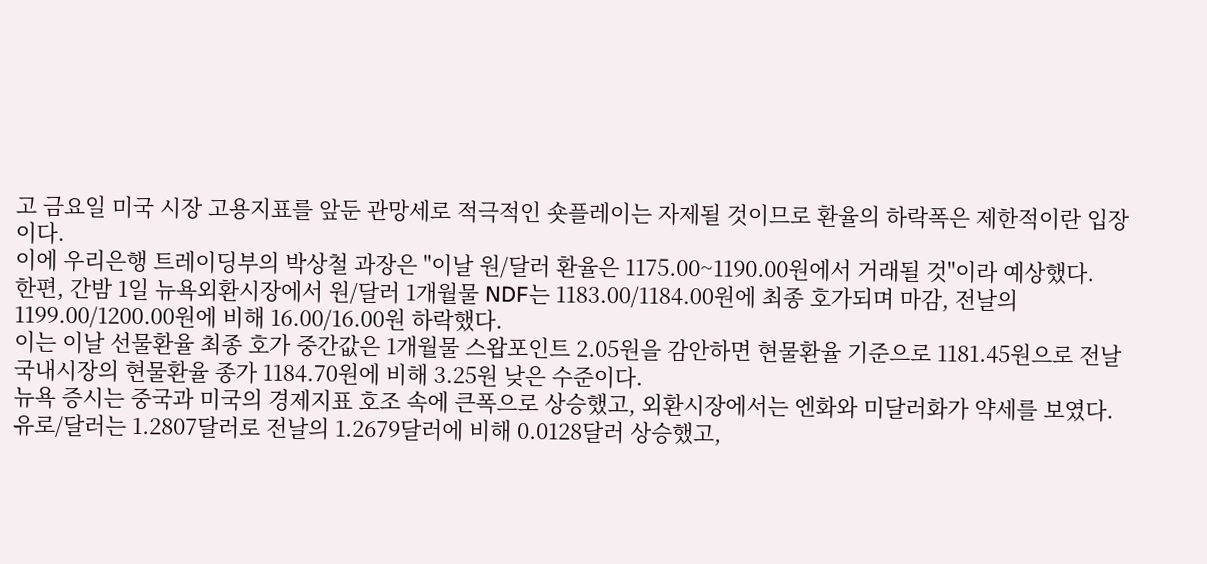고 금요일 미국 시장 고용지표를 앞둔 관망세로 적극적인 숏플레이는 자제될 것이므로 환율의 하락폭은 제한적이란 입장이다.
이에 우리은행 트레이딩부의 박상철 과장은 "이날 원/달러 환율은 1175.00~1190.00원에서 거래될 것"이라 예상했다.
한편, 간밤 1일 뉴욕외환시장에서 원/달러 1개월물 NDF는 1183.00/1184.00원에 최종 호가되며 마감, 전날의 1199.00/1200.00원에 비해 16.00/16.00원 하락했다.
이는 이날 선물환율 최종 호가 중간값은 1개월물 스왑포인트 2.05원을 감안하면 현물환율 기준으로 1181.45원으로 전날 국내시장의 현물환율 종가 1184.70원에 비해 3.25원 낮은 수준이다.
뉴욕 증시는 중국과 미국의 경제지표 호조 속에 큰폭으로 상승했고, 외환시장에서는 엔화와 미달러화가 약세를 보였다.
유로/달러는 1.2807달러로 전날의 1.2679달러에 비해 0.0128달러 상승했고,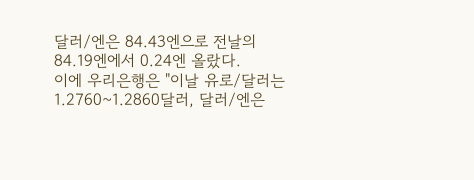달러/엔은 84.43엔으로 전날의 84.19엔에서 0.24엔 올랐다.
이에 우리은행은 "이날 유로/달러는 1.2760~1.2860달러, 달러/엔은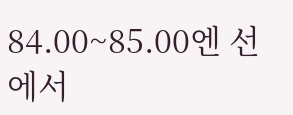84.00~85.00엔 선에서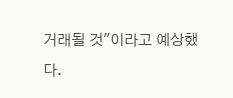거래될 것"이라고 예상했다.